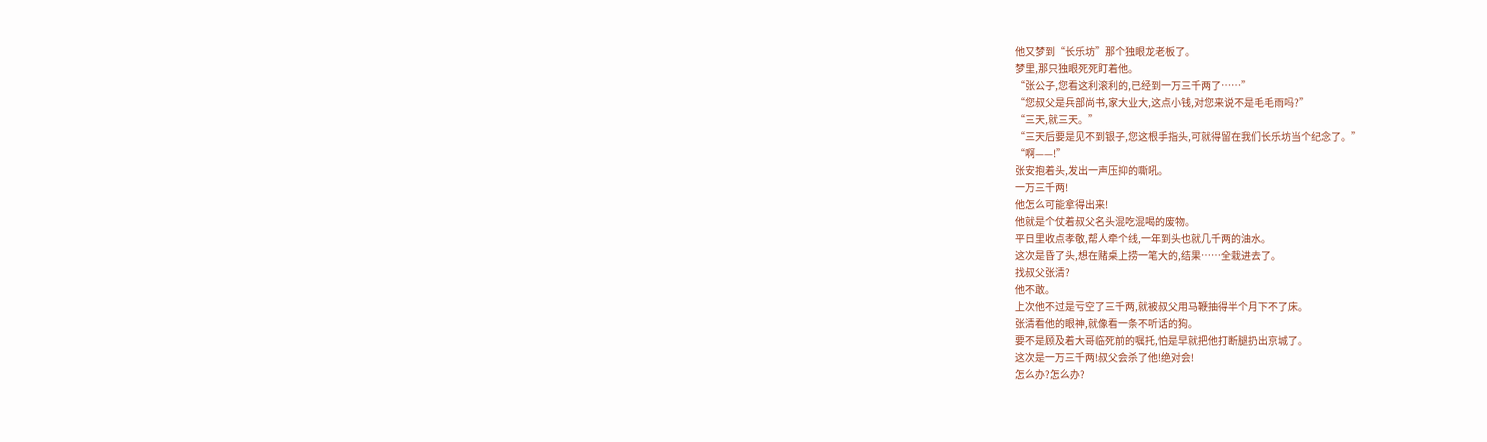他又梦到“长乐坊”那个独眼龙老板了。
梦里,那只独眼死死盯着他。
“张公子,您看这利滚利的,已经到一万三千两了……”
“您叔父是兵部尚书,家大业大,这点小钱,对您来说不是毛毛雨吗?”
“三天,就三天。”
“三天后要是见不到银子,您这根手指头,可就得留在我们长乐坊当个纪念了。”
“啊——!”
张安抱着头,发出一声压抑的嘶吼。
一万三千两!
他怎么可能拿得出来!
他就是个仗着叔父名头混吃混喝的废物。
平日里收点孝敬,帮人牵个线,一年到头也就几千两的油水。
这次是昏了头,想在赌桌上捞一笔大的,结果……全栽进去了。
找叔父张清?
他不敢。
上次他不过是亏空了三千两,就被叔父用马鞭抽得半个月下不了床。
张清看他的眼神,就像看一条不听话的狗。
要不是顾及着大哥临死前的嘱托,怕是早就把他打断腿扔出京城了。
这次是一万三千两!叔父会杀了他!绝对会!
怎么办?怎么办?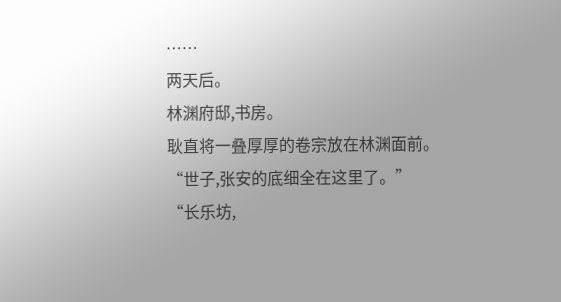……
两天后。
林渊府邸,书房。
耿直将一叠厚厚的卷宗放在林渊面前。
“世子,张安的底细全在这里了。”
“长乐坊,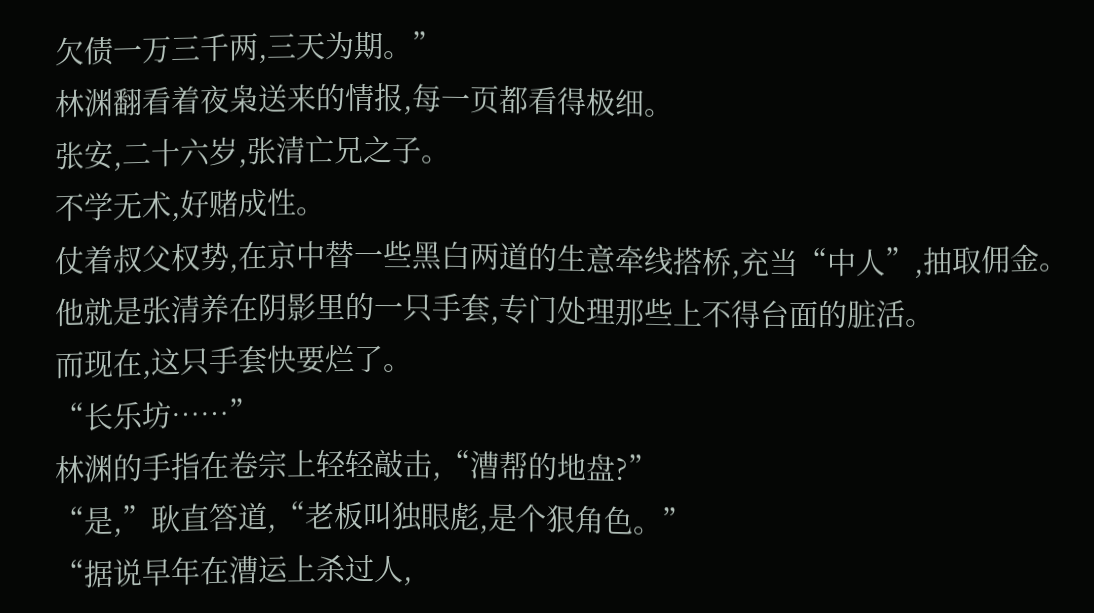欠债一万三千两,三天为期。”
林渊翻看着夜枭送来的情报,每一页都看得极细。
张安,二十六岁,张清亡兄之子。
不学无术,好赌成性。
仗着叔父权势,在京中替一些黑白两道的生意牵线搭桥,充当“中人”,抽取佣金。
他就是张清养在阴影里的一只手套,专门处理那些上不得台面的脏活。
而现在,这只手套快要烂了。
“长乐坊……”
林渊的手指在卷宗上轻轻敲击,“漕帮的地盘?”
“是,”耿直答道,“老板叫独眼彪,是个狠角色。”
“据说早年在漕运上杀过人,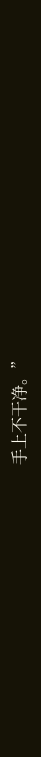手上不干净。”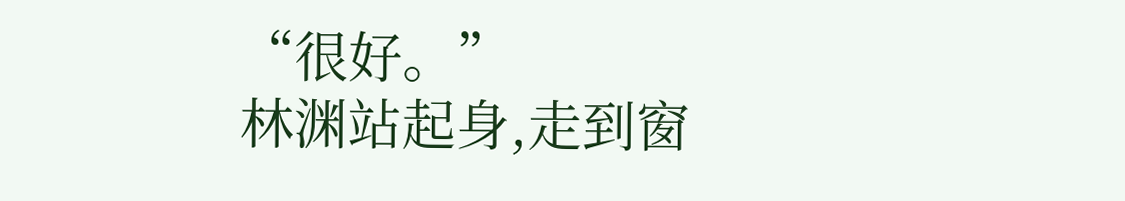“很好。”
林渊站起身,走到窗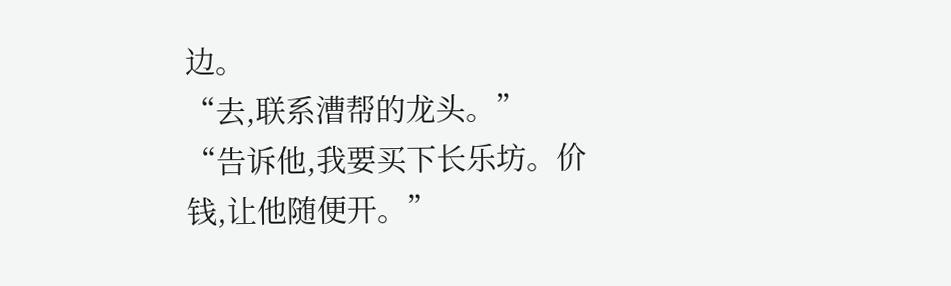边。
“去,联系漕帮的龙头。”
“告诉他,我要买下长乐坊。价钱,让他随便开。”